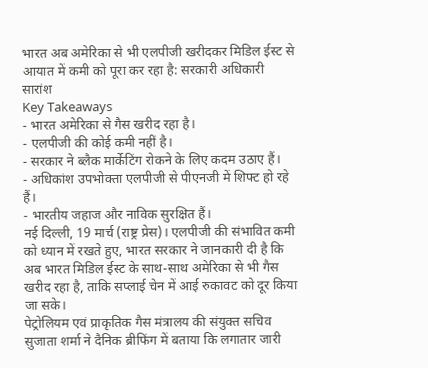भारत अब अमेरिका से भी एलपीजी खरीदकर मिडिल ईस्ट से आयात में कमी को पूरा कर रहा है: सरकारी अधिकारी
सारांश
Key Takeaways
- भारत अमेरिका से गैस खरीद रहा है।
- एलपीजी की कोई कमी नहीं है।
- सरकार ने ब्लैक मार्केटिंग रोकने के लिए कदम उठाए हैं।
- अधिकांश उपभोक्ता एलपीजी से पीएनजी में शिफ्ट हो रहे हैं।
- भारतीय जहाज और नाविक सुरक्षित हैं।
नई दिल्ली, 19 मार्च (राष्ट्र प्रेस)। एलपीजी की संभावित कमी को ध्यान में रखते हुए, भारत सरकार ने जानकारी दी है कि अब भारत मिडिल ईस्ट के साथ-साथ अमेरिका से भी गैस खरीद रहा है, ताकि सप्लाई चेन में आई रुकावट को दूर किया जा सके।
पेट्रोलियम एवं प्राकृतिक गैस मंत्रालय की संयुक्त सचिव सुजाता शर्मा ने दैनिक ब्रीफिंग में बताया कि लगातार जारी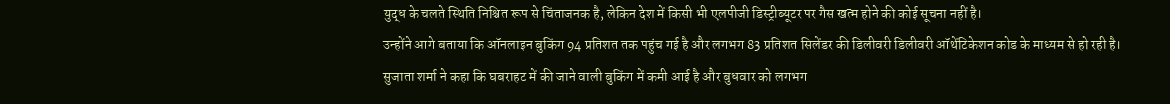युद्ध के चलते स्थिति निश्चित रूप से चिंताजनक है, लेकिन देश में किसी भी एलपीजी डिस्ट्रीब्यूटर पर गैस खत्म होने की कोई सूचना नहीं है।
उन्होंने आगे बताया कि ऑनलाइन बुकिंग 94 प्रतिशत तक पहुंच गई है और लगभग 83 प्रतिशत सिलेंडर की डिलीवरी डिलीवरी ऑथेंटिकेशन कोड के माध्यम से हो रही है।
सुजाता शर्मा ने कहा कि घबराहट में की जाने वाली बुकिंग में कमी आई है और बुधवार को लगभग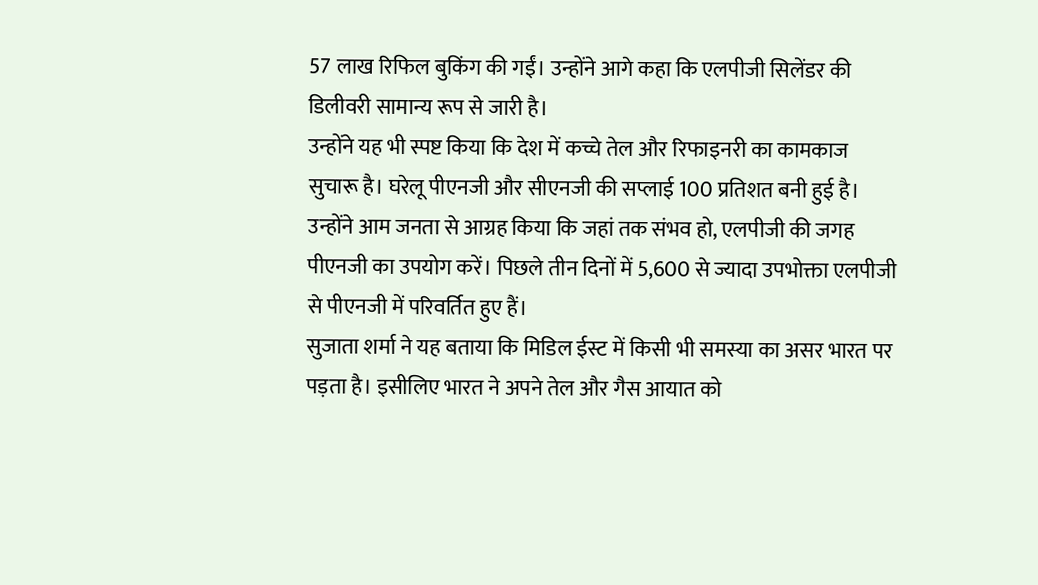57 लाख रिफिल बुकिंग की गईं। उन्होंने आगे कहा कि एलपीजी सिलेंडर की डिलीवरी सामान्य रूप से जारी है।
उन्होंने यह भी स्पष्ट किया कि देश में कच्चे तेल और रिफाइनरी का कामकाज सुचारू है। घरेलू पीएनजी और सीएनजी की सप्लाई 100 प्रतिशत बनी हुई है। उन्होंने आम जनता से आग्रह किया कि जहां तक संभव हो, एलपीजी की जगह पीएनजी का उपयोग करें। पिछले तीन दिनों में 5,600 से ज्यादा उपभोक्ता एलपीजी से पीएनजी में परिवर्तित हुए हैं।
सुजाता शर्मा ने यह बताया कि मिडिल ईस्ट में किसी भी समस्या का असर भारत पर पड़ता है। इसीलिए भारत ने अपने तेल और गैस आयात को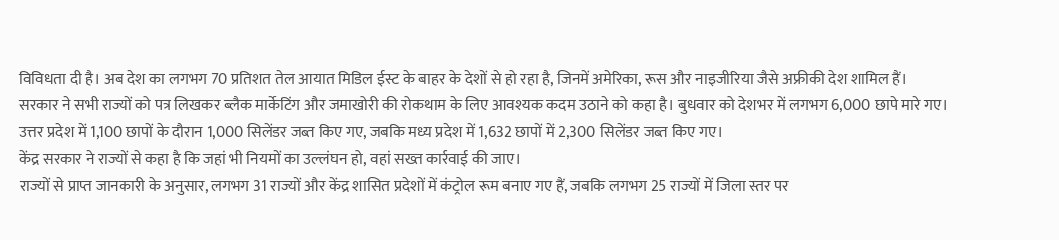विविधता दी है। अब देश का लगभग 70 प्रतिशत तेल आयात मिडिल ईस्ट के बाहर के देशों से हो रहा है, जिनमें अमेरिका, रूस और नाइजीरिया जैसे अफ्रीकी देश शामिल हैं।
सरकार ने सभी राज्यों को पत्र लिखकर ब्लैक मार्केटिंग और जमाखोरी की रोकथाम के लिए आवश्यक कदम उठाने को कहा है। बुधवार को देशभर में लगभग 6,000 छापे मारे गए।
उत्तर प्रदेश में 1,100 छापों के दौरान 1,000 सिलेंडर जब्त किए गए, जबकि मध्य प्रदेश में 1,632 छापों में 2,300 सिलेंडर जब्त किए गए।
केंद्र सरकार ने राज्यों से कहा है कि जहां भी नियमों का उल्लंघन हो, वहां सख्त कार्रवाई की जाए।
राज्यों से प्राप्त जानकारी के अनुसार, लगभग 31 राज्यों और केंद्र शासित प्रदेशों में कंट्रोल रूम बनाए गए हैं, जबकि लगभग 25 राज्यों में जिला स्तर पर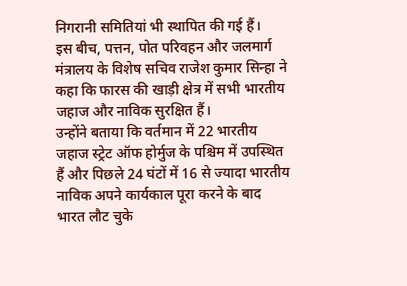निगरानी समितियां भी स्थापित की गई हैं।
इस बीच, पत्तन, पोत परिवहन और जलमार्ग मंत्रालय के विशेष सचिव राजेश कुमार सिन्हा ने कहा कि फारस की खाड़ी क्षेत्र में सभी भारतीय जहाज और नाविक सुरक्षित हैं।
उन्होंने बताया कि वर्तमान में 22 भारतीय जहाज स्ट्रेट ऑफ होर्मुज के पश्चिम में उपस्थित हैं और पिछले 24 घंटों में 16 से ज्यादा भारतीय नाविक अपने कार्यकाल पूरा करने के बाद भारत लौट चुके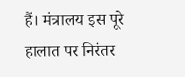हैं। मंत्रालय इस पूरे हालात पर निरंतर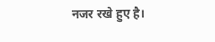नजर रखे हुए है।